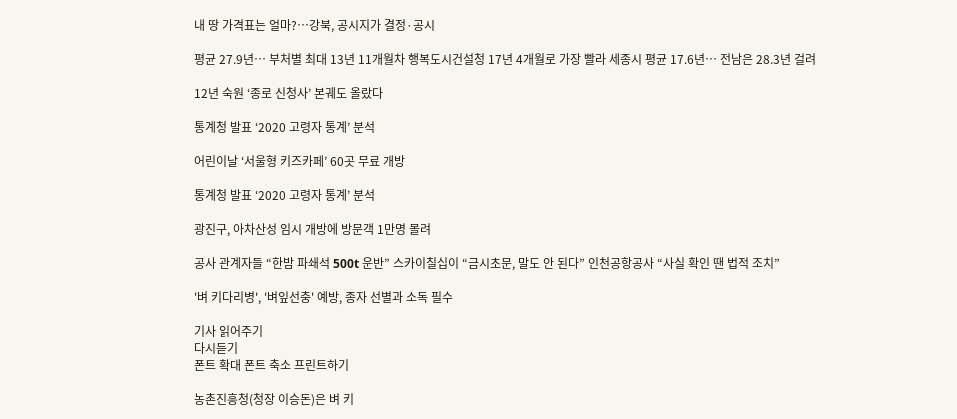내 땅 가격표는 얼마?…강북, 공시지가 결정·공시

평균 27.9년… 부처별 최대 13년 11개월차 행복도시건설청 17년 4개월로 가장 빨라 세종시 평균 17.6년… 전남은 28.3년 걸려

12년 숙원 ‘종로 신청사’ 본궤도 올랐다

통계청 발표 ‘2020 고령자 통계’ 분석

어린이날 ‘서울형 키즈카페’ 60곳 무료 개방

통계청 발표 ‘2020 고령자 통계’ 분석

광진구, 아차산성 임시 개방에 방문객 1만명 몰려

공사 관계자들 “한밤 파쇄석 500t 운반” 스카이칠십이 “금시초문, 말도 안 된다” 인천공항공사 “사실 확인 땐 법적 조치”

'벼 키다리병', '벼잎선충' 예방, 종자 선별과 소독 필수

기사 읽어주기
다시듣기
폰트 확대 폰트 축소 프린트하기

농촌진흥청(청장 이승돈)은 벼 키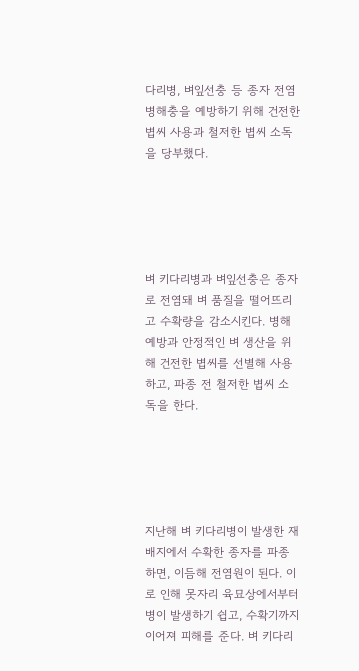다리병, 벼잎선충 등 종자 전염 병해충을 예방하기 위해 건전한 볍씨 사용과 철저한 볍씨 소독을 당부했다.





벼 키다리병과 벼잎선충은 종자로 전염돼 벼 품질을 떨어뜨리고 수확량을 감소시킨다. 병해 예방과 안정적인 벼 생산을 위해 건전한 볍씨를 선별해 사용하고, 파종 전 철저한 볍씨 소독을 한다.





지난해 벼 키다리병이 발생한 재배지에서 수확한 종자를 파종하면, 이듬해 전염원이 된다. 이로 인해 못자리 육묘상에서부터 병이 발생하기 쉽고, 수확기까지 이어져 피해를 준다. 벼 키다리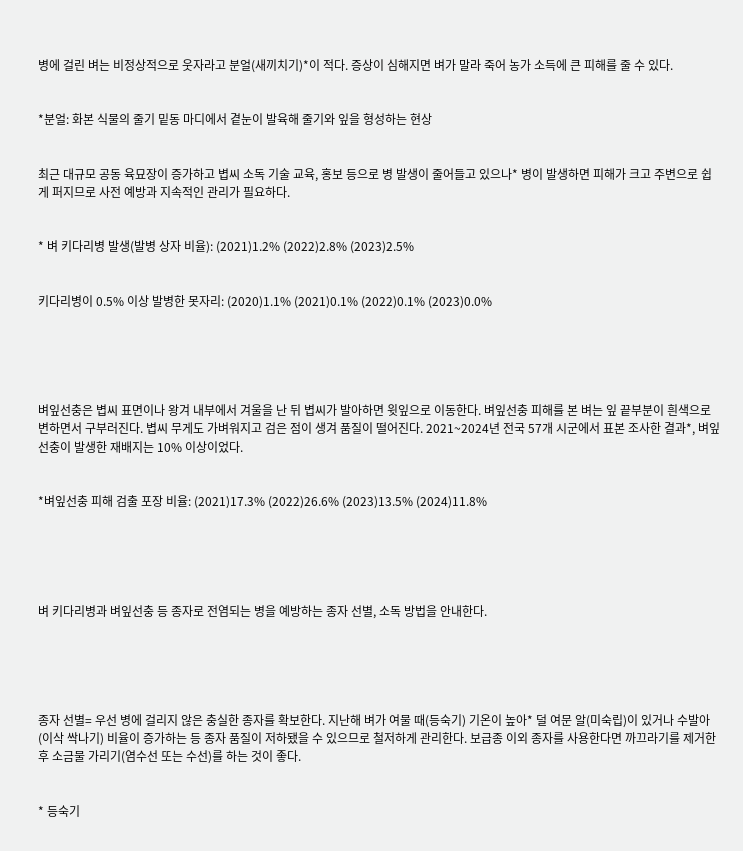병에 걸린 벼는 비정상적으로 웃자라고 분얼(새끼치기)*이 적다. 증상이 심해지면 벼가 말라 죽어 농가 소득에 큰 피해를 줄 수 있다.


*분얼: 화본 식물의 줄기 밑동 마디에서 곁눈이 발육해 줄기와 잎을 형성하는 현상


최근 대규모 공동 육묘장이 증가하고 볍씨 소독 기술 교육, 홍보 등으로 병 발생이 줄어들고 있으나* 병이 발생하면 피해가 크고 주변으로 쉽게 퍼지므로 사전 예방과 지속적인 관리가 필요하다.


* 벼 키다리병 발생(발병 상자 비율): (2021)1.2% (2022)2.8% (2023)2.5%


키다리병이 0.5% 이상 발병한 못자리: (2020)1.1% (2021)0.1% (2022)0.1% (2023)0.0%





벼잎선충은 볍씨 표면이나 왕겨 내부에서 겨울을 난 뒤 볍씨가 발아하면 윗잎으로 이동한다. 벼잎선충 피해를 본 벼는 잎 끝부분이 흰색으로 변하면서 구부러진다. 볍씨 무게도 가벼워지고 검은 점이 생겨 품질이 떨어진다. 2021~2024년 전국 57개 시군에서 표본 조사한 결과*, 벼잎선충이 발생한 재배지는 10% 이상이었다.


*벼잎선충 피해 검출 포장 비율: (2021)17.3% (2022)26.6% (2023)13.5% (2024)11.8%





벼 키다리병과 벼잎선충 등 종자로 전염되는 병을 예방하는 종자 선별, 소독 방법을 안내한다.





종자 선별= 우선 병에 걸리지 않은 충실한 종자를 확보한다. 지난해 벼가 여물 때(등숙기) 기온이 높아* 덜 여문 알(미숙립)이 있거나 수발아(이삭 싹나기) 비율이 증가하는 등 종자 품질이 저하됐을 수 있으므로 철저하게 관리한다. 보급종 이외 종자를 사용한다면 까끄라기를 제거한 후 소금물 가리기(염수선 또는 수선)를 하는 것이 좋다.


* 등숙기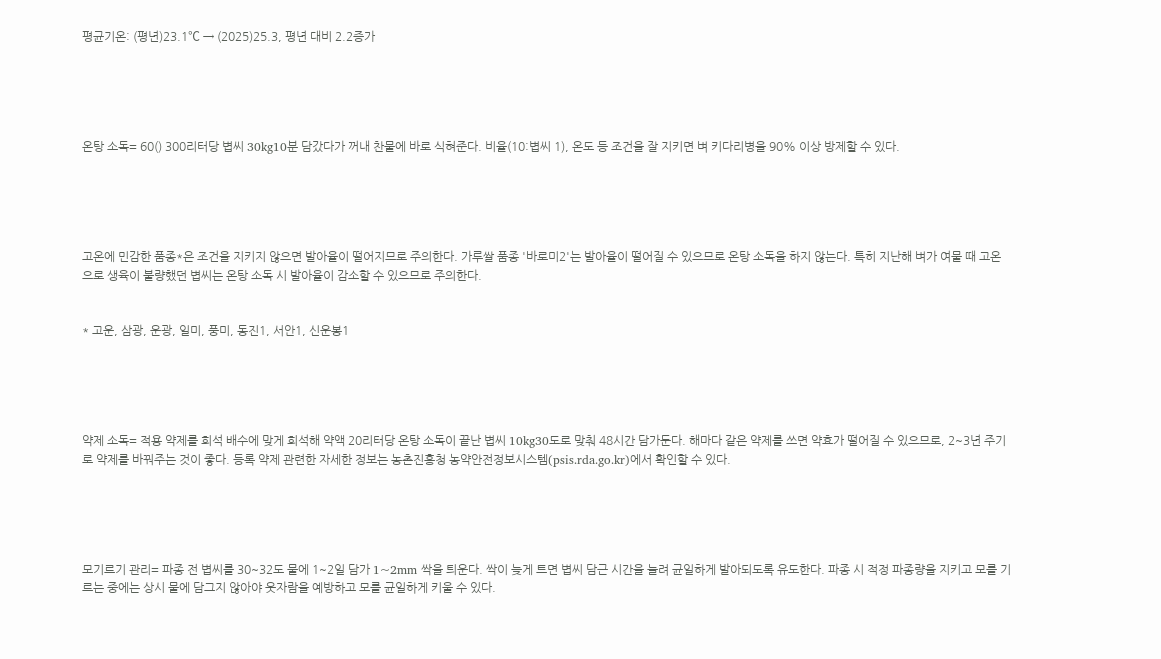평균기온: (평년)23.1℃ → (2025)25.3, 평년 대비 2.2증가





온탕 소독= 60() 300리터당 볍씨 30kg10분 담갔다가 꺼내 찬물에 바로 식혀준다. 비율(10:볍씨 1), 온도 등 조건을 잘 지키면 벼 키다리병을 90% 이상 방제할 수 있다.





고온에 민감한 품종*은 조건을 지키지 않으면 발아율이 떨어지므로 주의한다. 가루쌀 품종 '바로미2'는 발아율이 떨어질 수 있으므로 온탕 소독을 하지 않는다. 특히 지난해 벼가 여물 때 고온으로 생육이 불량했던 볍씨는 온탕 소독 시 발아율이 감소할 수 있으므로 주의한다.


* 고운, 삼광, 운광, 일미, 풍미, 동진1, 서안1, 신운봉1





약제 소독= 적용 약제를 희석 배수에 맞게 희석해 약액 20리터당 온탕 소독이 끝난 볍씨 10kg30도로 맞춰 48시간 담가둔다. 해마다 같은 약제를 쓰면 약효가 떨어질 수 있으므로, 2~3년 주기로 약제를 바꿔주는 것이 좋다. 등록 약제 관련한 자세한 정보는 농촌진흥청 농약안전정보시스템(psis.rda.go.kr)에서 확인할 수 있다.





모기르기 관리= 파종 전 볍씨를 30~32도 물에 1~2일 담가 1~2mm 싹을 틔운다. 싹이 늦게 트면 볍씨 담근 시간을 늘려 균일하게 발아되도록 유도한다. 파종 시 적정 파종량을 지키고 모를 기르는 중에는 상시 물에 담그지 않아야 웃자람을 예방하고 모를 균일하게 키울 수 있다.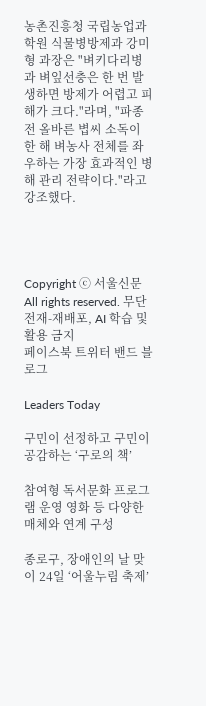농촌진흥청 국립농업과학원 식물병방제과 강미형 과장은 "벼키다리병과 벼잎선충은 한 번 발생하면 방제가 어렵고 피해가 크다."라며, "파종 전 올바른 볍씨 소독이 한 해 벼농사 전체를 좌우하는 가장 효과적인 병해 관리 전략이다."라고 강조했다.




Copyright ⓒ 서울신문 All rights reserved. 무단 전재-재배포, AI 학습 및 활용 금지
페이스북 트위터 밴드 블로그

Leaders Today

구민이 선정하고 구민이 공감하는 ‘구로의 책’

참여형 독서문화 프로그램 운영 영화 등 다양한 매체와 연계 구성

종로구, 장애인의 날 맞이 24일 ‘어울누림 축제’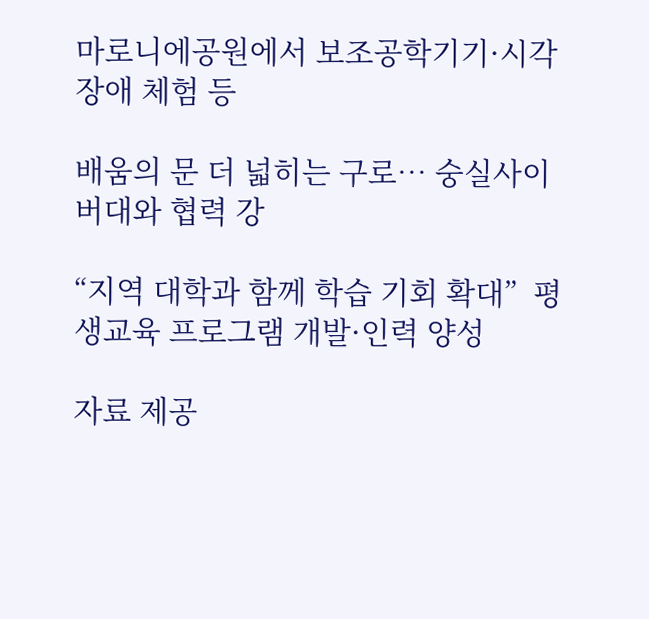마로니에공원에서 보조공학기기·시각장애 체험 등

배움의 문 더 넓히는 구로… 숭실사이버대와 협력 강

“지역 대학과 함께 학습 기회 확대”  평생교육 프로그램 개발·인력 양성

자료 제공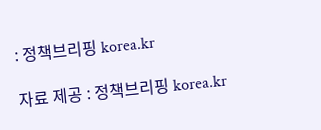: 정책브리핑 korea.kr

자료 제공 : 정책브리핑 korea.kr